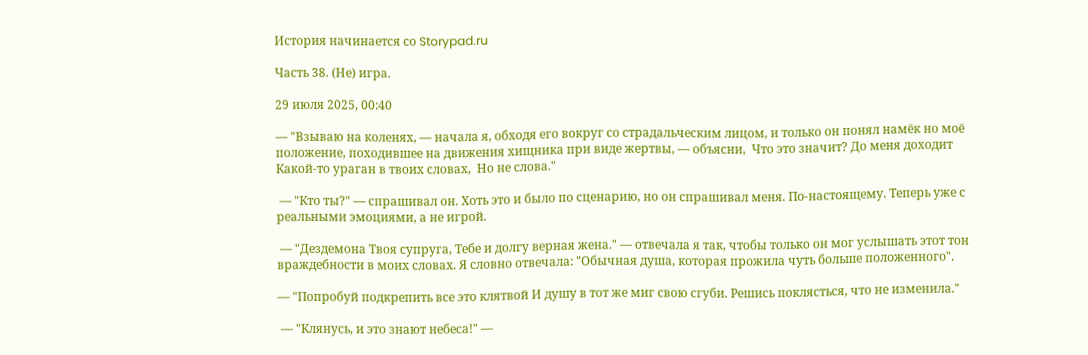История начинается со Storypad.ru

Часть 38. (Не) игра.

29 июля 2025, 00:40

— "Взываю на коленях, — начала я, обходя его вокруг со страдальческим лицом, и только он понял намёк но моё положение, походившее на движения хищника при виде жертвы, — объясни,  Что это значит? До меня доходит  Какой-то ураган в твоих словах,  Но не слова."

 — "Кто ты?" — спрашивал он. Хоть это и было по сценарию, но он спрашивал меня. По-настоящему. Теперь уже с реальными эмоциями, а не игрой.

 — "Дездемона Твоя супруга, Тебе и долгу верная жена." — отвечала я так, чтобы только он мог услышать этот тон враждебности в моих словах. Я словно отвечала: "Обычная душа, которая прожила чуть больше положенного".

— "Попробуй подкрепить все это клятвой И душу в тот же миг свою сгуби. Решись поклясться, что не изменила."

 — "Клянусь, и это знают небеса!" —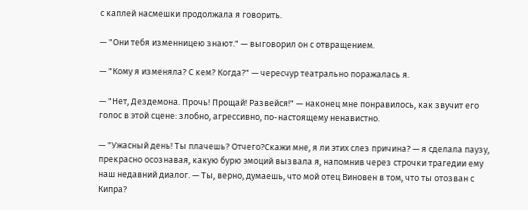с каплей насмешки продолжала я говорить.

— "Они тебя изменницею знают." — выговорил он с отвращением.

— "Кому я изменяла? С кем? Когда?" — чересчур театрально поражалась я.

— "Нет, Дездемона. Прочь! Прощай! Развейся!" — наконец мне понравилось, как звучит его голос в этой сцене: злобно, агрессивно, по-настоящему ненавистно.

— "Ужасный день! Ты плачешь? Отчего?Скажи мне, я ли этих слез причина? — я сделала паузу, прекрасно осознавая, какую бурю эмоций вызвала я, напомнив через строчки трагедии ему наш недавний диалог. — Ты, верно, думаешь, что мой отец Виновен в том, что ты отозван с Кипра?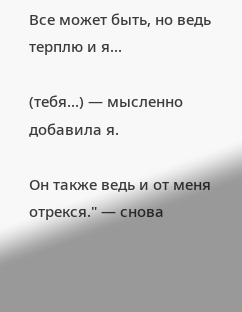Все может быть, но ведь терплю и я...

(тебя...) — мысленно добавила я.

Он также ведь и от меня отрекся." — снова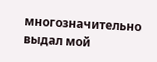многозначительно выдал мой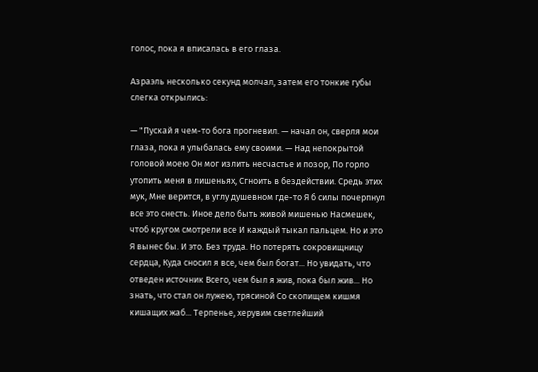голос, пока я вписалась в его глаза.

Азраэль несколько секунд молчал, затем его тонкие губы слегка открылись:

— "Пускай я чем-то бога прогневил. — начал он, сверля мои глаза, пока я улыбалась ему своими. — Над непокрытой головой моею Он мог излить несчастье и позор, По горло утопить меня в лишеньях, Сгноить в бездействии. Средь этих мук, Мне верится, в углу душевном где-то Я б силы почерпнул все это снесть. Иное дело быть живой мишенью Насмешек, чтоб кругом смотрели все И каждый тыкал пальцем. Но и это Я вынес бы. И это. Без труда. Но потерять сокровищницу сердца, Куда сносил я все, чем был богат... Но увидать, что отведен источник Всего, чем был я жив, пока был жив... Но знать, что стал он лужею, трясиной Со скопищем кишмя кишащих жаб... Терпенье, херувим светлейший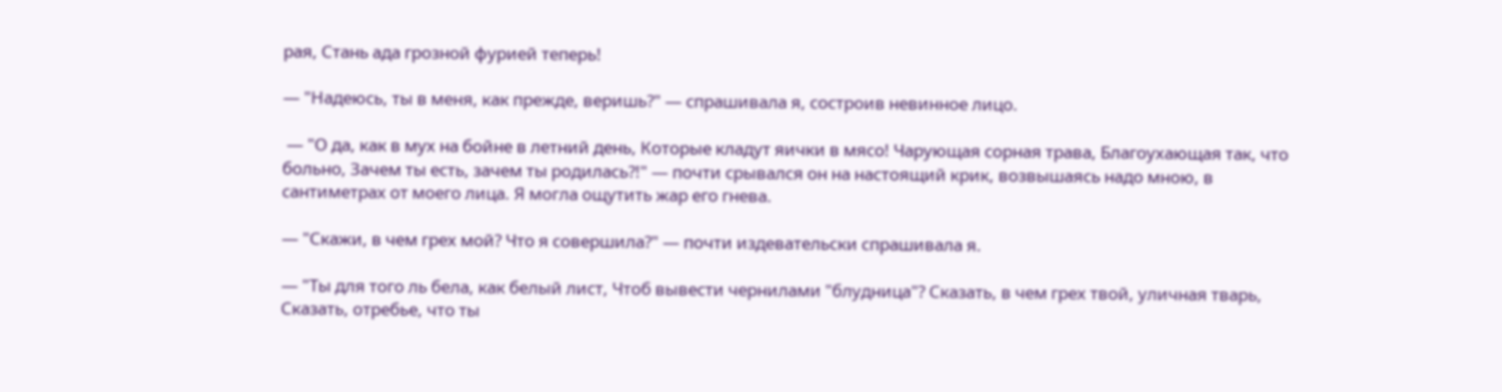рая, Стань ада грозной фурией теперь!

— "Надеюсь, ты в меня, как прежде, веришь?" — спрашивала я, состроив невинное лицо.

 — "О да, как в мух на бойне в летний день, Которые кладут яички в мясо! Чарующая сорная трава, Благоухающая так, что больно, Зачем ты есть, зачем ты родилась?!" — почти срывался он на настоящий крик, возвышаясь надо мною, в сантиметрах от моего лица. Я могла ощутить жар его гнева.

— "Скажи, в чем грех мой? Что я совершила?" — почти издевательски спрашивала я.

— "Ты для того ль бела, как белый лист, Чтоб вывести чернилами "блудница"? Сказать, в чем грех твой, уличная тварь, Сказать, отребье, что ты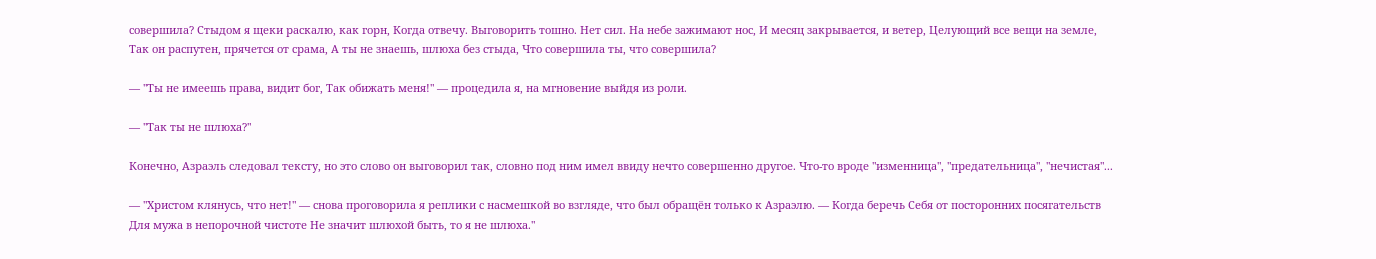совершила? Стыдом я щеки раскалю, как горн, Когда отвечу. Выговорить тошно. Нет сил. На небе зажимают нос, И месяц закрывается, и ветер, Целующий все вещи на земле, Так он распутен, прячется от срама, А ты не знаешь, шлюха без стыда, Что совершила ты, что совершила?

— "Ты не имеешь права, видит бог, Так обижать меня!" — процедила я, на мгновение выйдя из роли.

— "Так ты не шлюха?"

Конечно, Азраэль следовал тексту, но это слово он выговорил так, словно под ним имел ввиду нечто совершенно другое. Что-то вроде "изменница", "предательница", "нечистая"...

— "Христом клянусь, что нет!" — снова проговорила я реплики с насмешкой во взгляде, что был обращён только к Азраэлю. — Когда беречь Себя от посторонних посягательств Для мужа в непорочной чистоте Не значит шлюхой быть, то я не шлюха."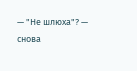— "Не шлюха"? — снова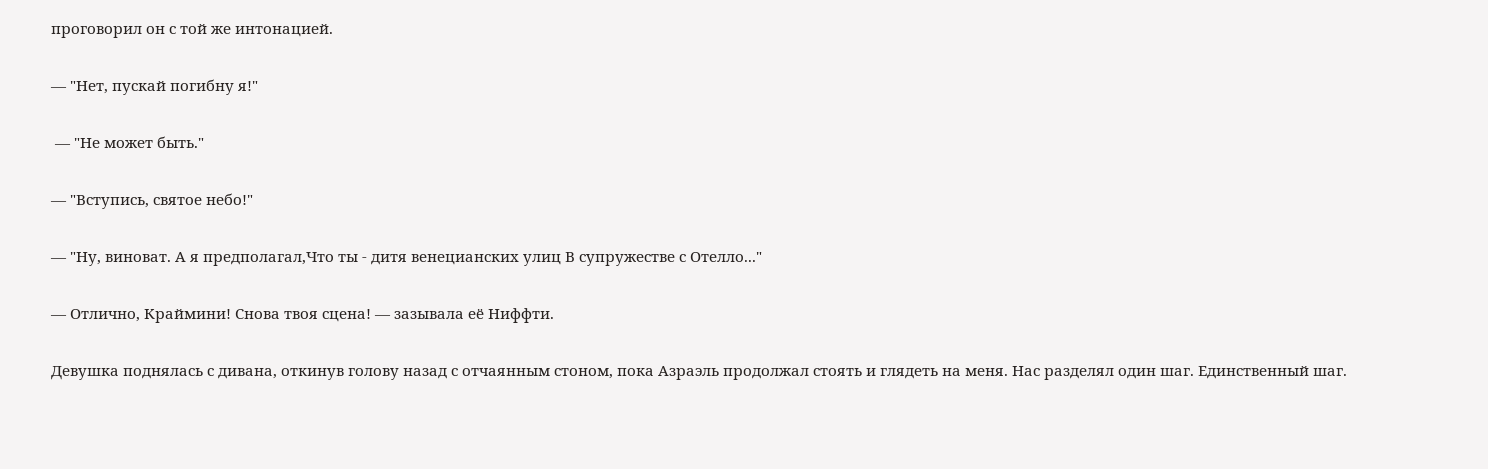проговорил он с той же интонацией.

— "Нет, пускай погибну я!"

 — "Не может быть."

— "Вступись, святое небо!"

— "Ну, виноват. А я предполагал,Что ты - дитя венецианских улиц В супружестве с Отелло..."

— Отлично, Краймини! Снова твоя сцена! — зазывала её Ниффти.

Девушка поднялась с дивана, откинув голову назад с отчаянным стоном, пока Азраэль продолжал стоять и глядеть на меня. Нас разделял один шаг. Единственный шаг.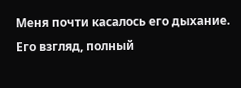Меня почти касалось его дыхание. Его взгляд, полный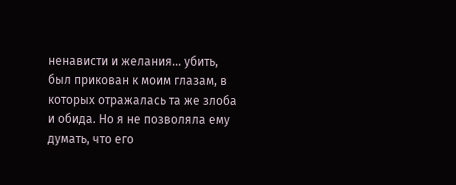ненависти и желания... убить, был прикован к моим глазам, в которых отражалась та же злоба и обида. Но я не позволяла ему думать, что его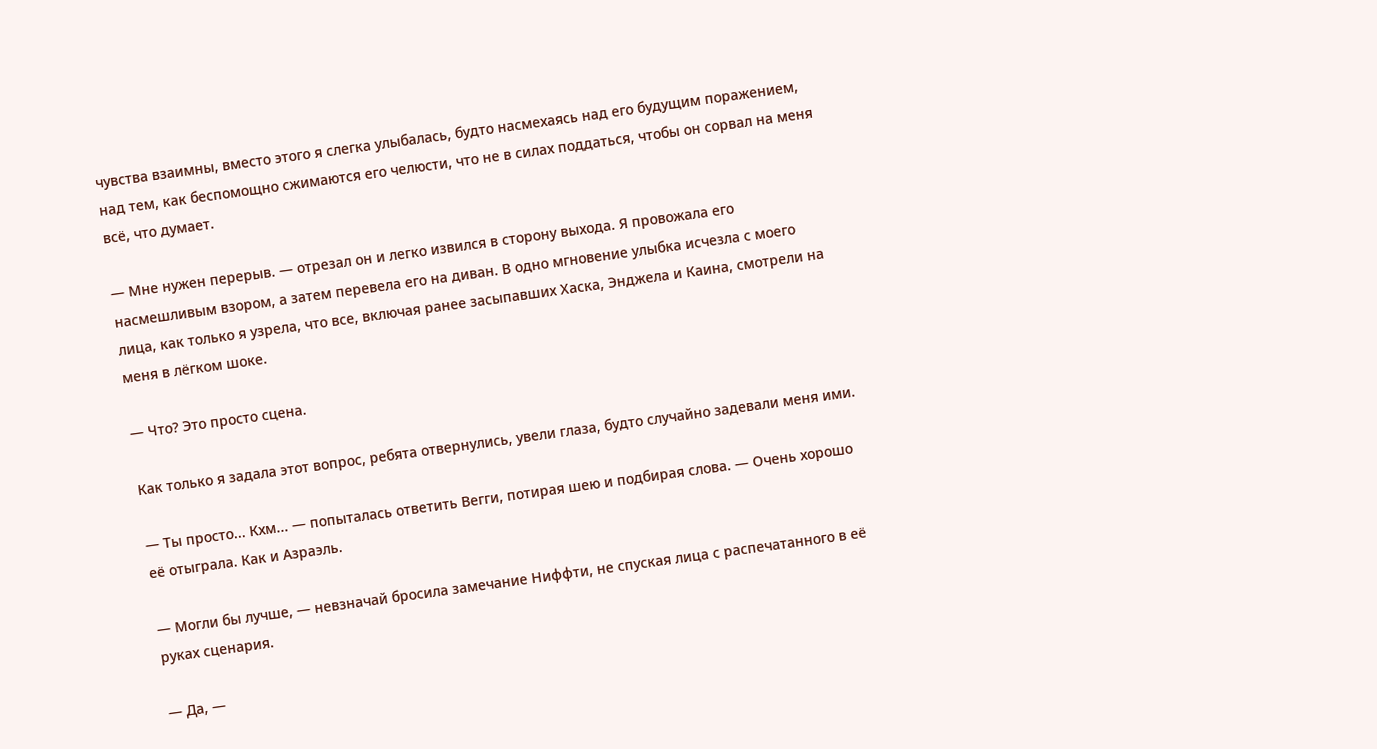чувства взаимны, вместо этого я слегка улыбалась, будто насмехаясь над его будущим поражением, над тем, как беспомощно сжимаются его челюсти, что не в силах поддаться, чтобы он сорвал на меня всё, что думает.

— Мне нужен перерыв. — отрезал он и легко извился в сторону выхода. Я провожала его насмешливым взором, а затем перевела его на диван. В одно мгновение улыбка исчезла с моего лица, как только я узрела, что все, включая ранее засыпавших Хаска, Энджела и Каина, смотрели на меня в лёгком шоке.

— Что? Это просто сцена.

Как только я задала этот вопрос, ребята отвернулись, увели глаза, будто случайно задевали меня ими.

— Ты просто... Кхм... — попыталась ответить Вегги, потирая шею и подбирая слова. — Очень хорошо её отыграла. Как и Азраэль.

— Могли бы лучше, — невзначай бросила замечание Ниффти, не спуская лица с распечатанного в её руках сценария.

— Да, —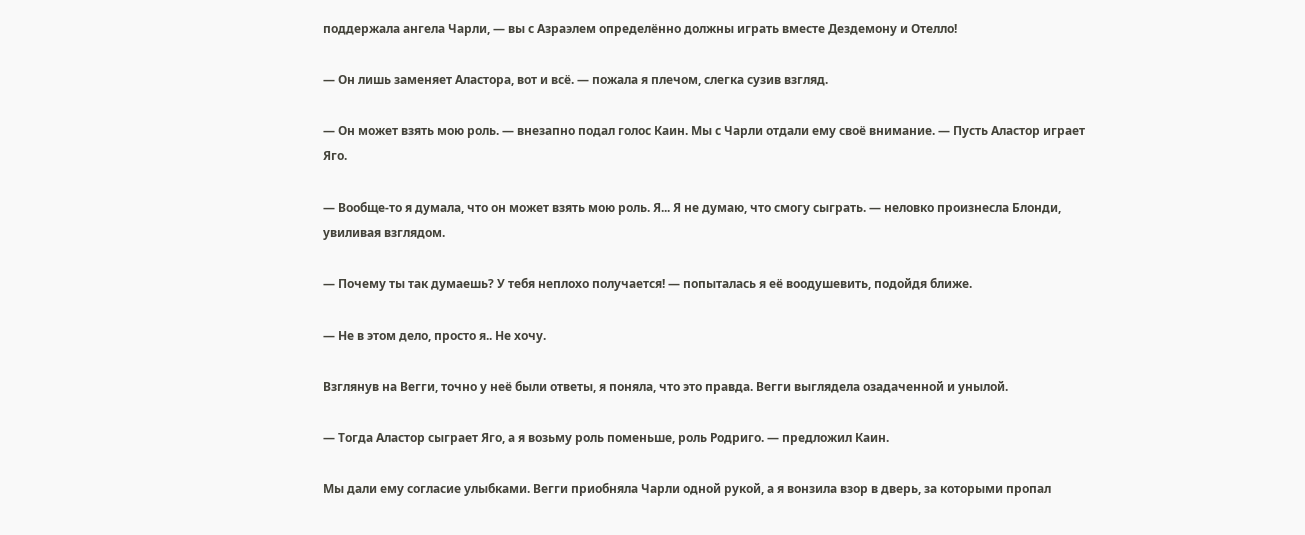поддержала ангела Чарли, — вы с Азраэлем определённо должны играть вместе Дездемону и Отелло!

— Он лишь заменяет Аластора, вот и всё. — пожала я плечом, слегка сузив взгляд.

— Он может взять мою роль. — внезапно подал голос Каин. Мы с Чарли отдали ему своё внимание. — Пусть Аластор играет Яго.

— Вообще-то я думала, что он может взять мою роль. Я... Я не думаю, что смогу сыграть. — неловко произнесла Блонди, увиливая взглядом.

— Почему ты так думаешь? У тебя неплохо получается! — попыталась я её воодушевить, подойдя ближе.

— Не в этом дело, просто я.. Не хочу.

Взглянув на Вегги, точно у неё были ответы, я поняла, что это правда. Вегги выглядела озадаченной и унылой.

— Тогда Аластор сыграет Яго, а я возьму роль поменьше, роль Родриго. — предложил Каин.

Мы дали ему согласие улыбками. Вегги приобняла Чарли одной рукой, а я вонзила взор в дверь, за которыми пропал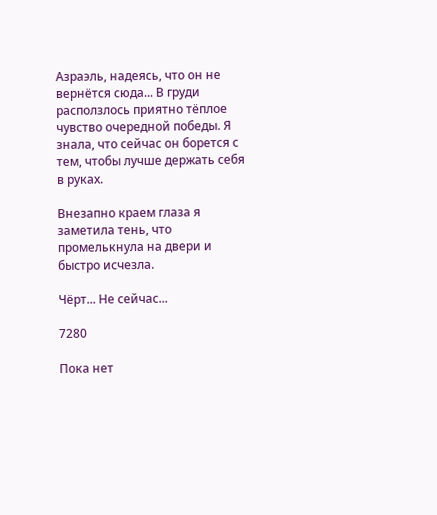Азраэль, надеясь, что он не вернётся сюда... В груди расползлось приятно тёплое чувство очередной победы. Я знала, что сейчас он борется с тем, чтобы лучше держать себя в руках.

Внезапно краем глаза я заметила тень, что промелькнула на двери и быстро исчезла.

Чёрт... Не сейчас...

7280

Пока нет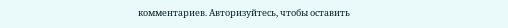комментариев. Авторизуйтесь, чтобы оставить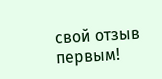свой отзыв первым!